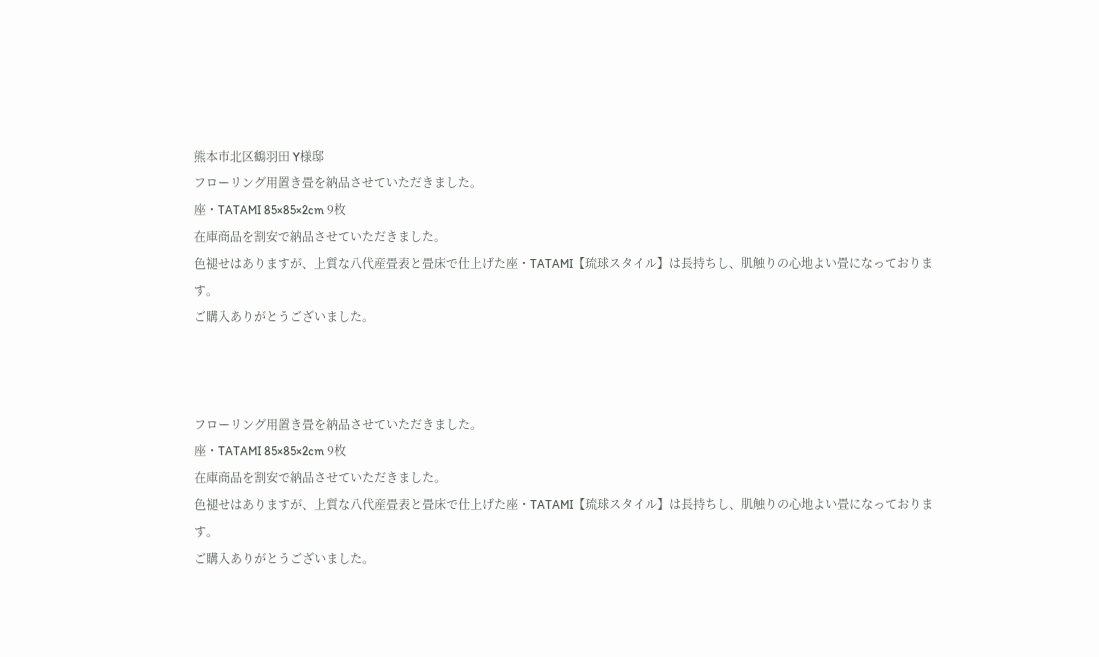熊本市北区鶴羽田 Y様邸
フローリング用置き畳を納品させていただきました。
座・TATAMI 85×85×2cm 9枚
在庫商品を割安で納品させていただきました。
色褪せはありますが、上質な八代産畳表と畳床で仕上げた座・TATAMI【琉球スタイル】は長持ちし、肌触りの心地よい畳になっております。
ご購入ありがとうございました。



フローリング用置き畳を納品させていただきました。
座・TATAMI 85×85×2cm 9枚
在庫商品を割安で納品させていただきました。
色褪せはありますが、上質な八代産畳表と畳床で仕上げた座・TATAMI【琉球スタイル】は長持ちし、肌触りの心地よい畳になっております。
ご購入ありがとうございました。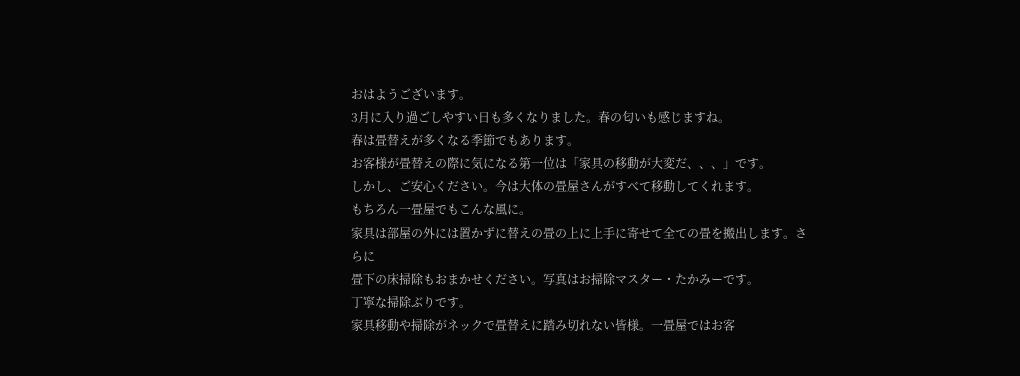おはようございます。
3月に入り過ごしやすい日も多くなりました。春の匂いも感じますね。
春は畳替えが多くなる季節でもあります。
お客様が畳替えの際に気になる第一位は「家具の移動が大変だ、、、」です。
しかし、ご安心ください。今は大体の畳屋さんがすべて移動してくれます。
もちろん一畳屋でもこんな風に。
家具は部屋の外には置かずに替えの畳の上に上手に寄せて全ての畳を搬出します。さらに
畳下の床掃除もおまかせください。写真はお掃除マスター・たかみーです。
丁寧な掃除ぶりです。
家具移動や掃除がネックで畳替えに踏み切れない皆様。一畳屋ではお客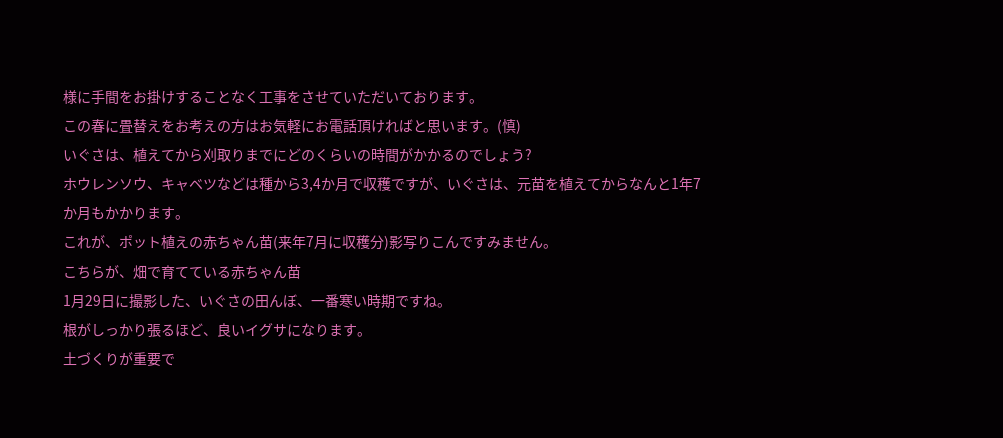様に手間をお掛けすることなく工事をさせていただいております。
この春に畳替えをお考えの方はお気軽にお電話頂ければと思います。(慎)
いぐさは、植えてから刈取りまでにどのくらいの時間がかかるのでしょう?
ホウレンソウ、キャベツなどは種から3,4か月で収穫ですが、いぐさは、元苗を植えてからなんと1年7か月もかかります。
これが、ポット植えの赤ちゃん苗(来年7月に収穫分)影写りこんですみません。
こちらが、畑で育てている赤ちゃん苗
1月29日に撮影した、いぐさの田んぼ、一番寒い時期ですね。
根がしっかり張るほど、良いイグサになります。
土づくりが重要で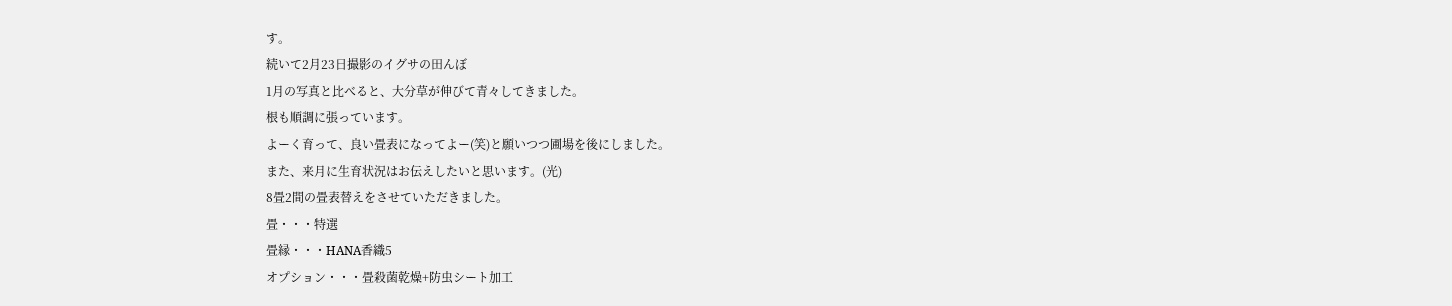す。
続いて2月23日撮影のイグサの田んぼ
1月の写真と比べると、大分草が伸びて青々してきました。
根も順調に張っています。
よーく育って、良い畳表になってよー(笑)と願いつつ圃場を後にしました。
また、来月に生育状況はお伝えしたいと思います。(光)
8畳2間の畳表替えをさせていただきました。
畳・・・特選
畳縁・・・HANA香織5
オプション・・・畳殺菌乾燥+防虫シート加工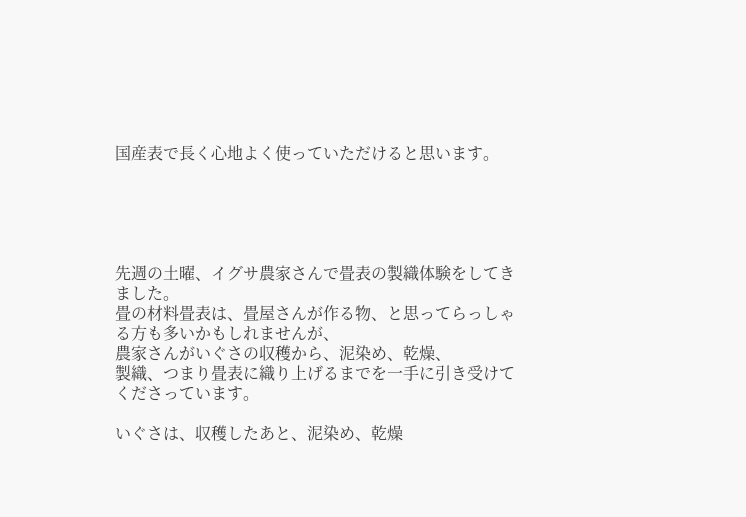国産表で長く心地よく使っていただけると思います。





先週の土曜、イグサ農家さんで畳表の製織体験をしてきました。
畳の材料畳表は、畳屋さんが作る物、と思ってらっしゃる方も多いかもしれませんが、
農家さんがいぐさの収穫から、泥染め、乾燥、
製織、つまり畳表に織り上げるまでを一手に引き受けてくださっています。

いぐさは、収穫したあと、泥染め、乾燥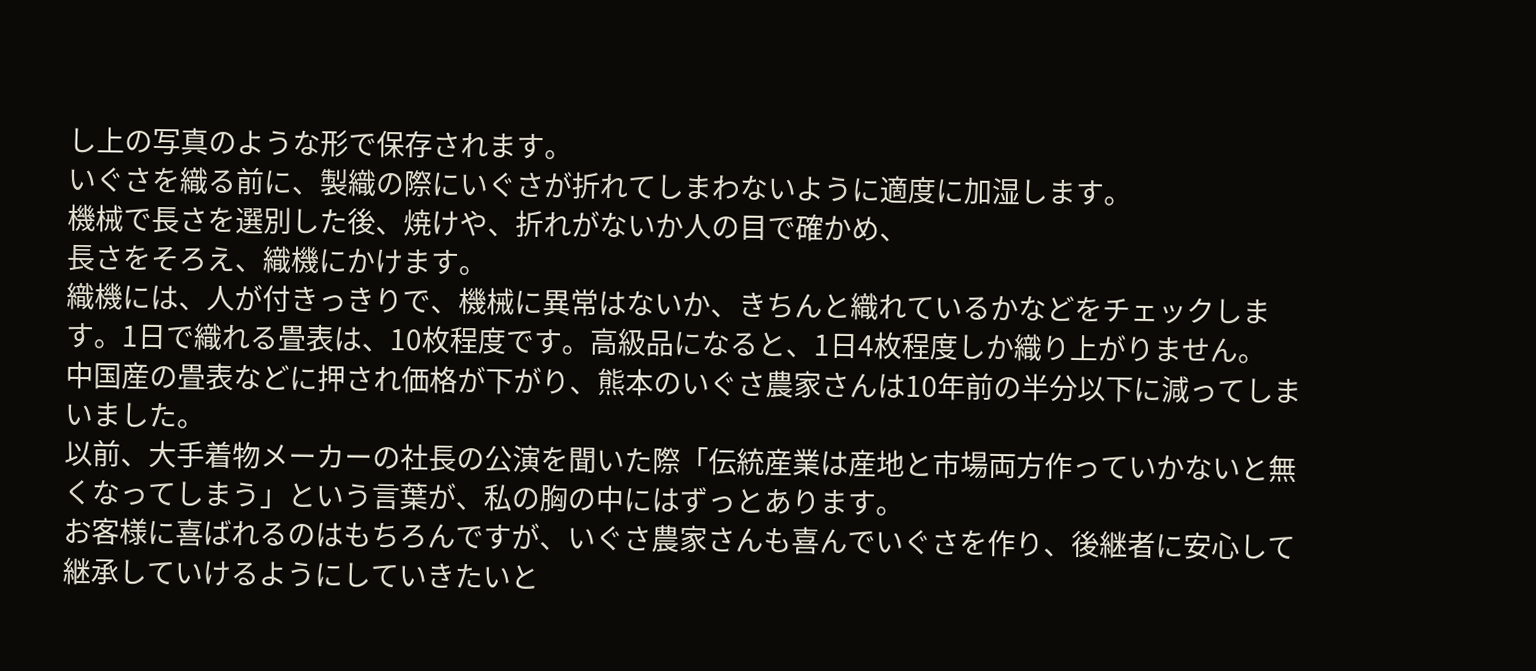し上の写真のような形で保存されます。
いぐさを織る前に、製織の際にいぐさが折れてしまわないように適度に加湿します。
機械で長さを選別した後、焼けや、折れがないか人の目で確かめ、
長さをそろえ、織機にかけます。
織機には、人が付きっきりで、機械に異常はないか、きちんと織れているかなどをチェックします。1日で織れる畳表は、10枚程度です。高級品になると、1日4枚程度しか織り上がりません。
中国産の畳表などに押され価格が下がり、熊本のいぐさ農家さんは10年前の半分以下に減ってしまいました。
以前、大手着物メーカーの社長の公演を聞いた際「伝統産業は産地と市場両方作っていかないと無くなってしまう」という言葉が、私の胸の中にはずっとあります。
お客様に喜ばれるのはもちろんですが、いぐさ農家さんも喜んでいぐさを作り、後継者に安心して継承していけるようにしていきたいと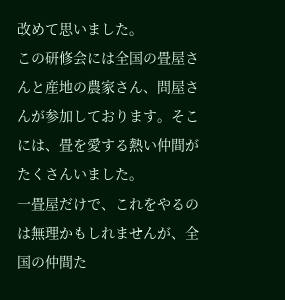改めて思いました。
この研修会には全国の畳屋さんと産地の農家さん、問屋さんが参加しております。そこには、畳を愛する熱い仲間がたくさんいました。
一畳屋だけで、これをやるのは無理かもしれませんが、全国の仲間た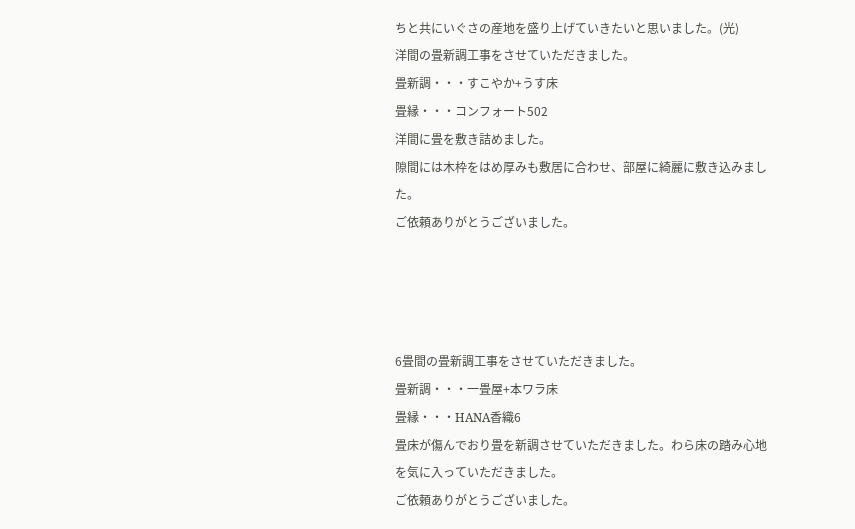ちと共にいぐさの産地を盛り上げていきたいと思いました。(光)
洋間の畳新調工事をさせていただきました。
畳新調・・・すこやか+うす床
畳縁・・・コンフォート502
洋間に畳を敷き詰めました。
隙間には木枠をはめ厚みも敷居に合わせ、部屋に綺麗に敷き込みました。
ご依頼ありがとうございました。




6畳間の畳新調工事をさせていただきました。
畳新調・・・一畳屋+本ワラ床
畳縁・・・HANA香織6
畳床が傷んでおり畳を新調させていただきました。わら床の踏み心地を気に入っていただきました。
ご依頼ありがとうございました。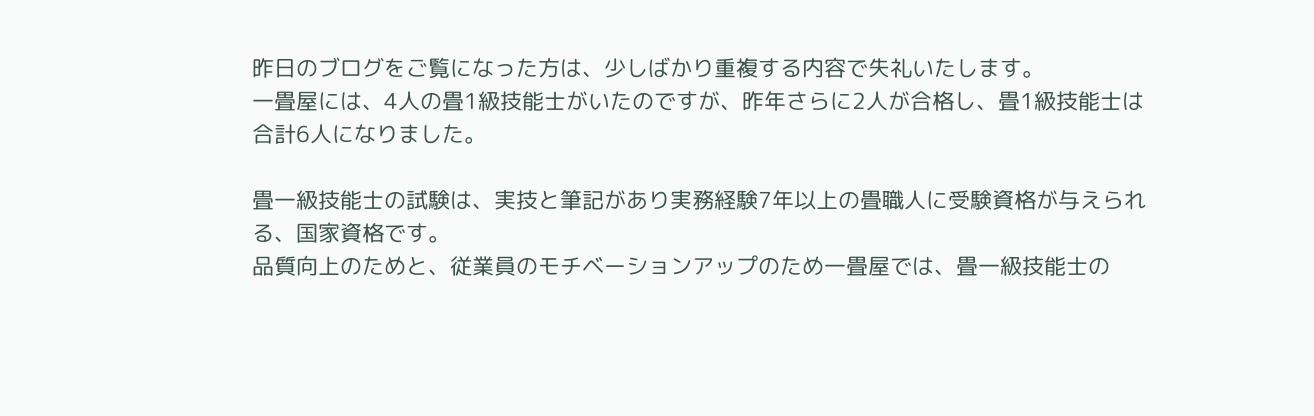昨日のブログをご覧になった方は、少しばかり重複する内容で失礼いたします。
一畳屋には、4人の畳1級技能士がいたのですが、昨年さらに2人が合格し、畳1級技能士は合計6人になりました。

畳一級技能士の試験は、実技と筆記があり実務経験7年以上の畳職人に受験資格が与えられる、国家資格です。
品質向上のためと、従業員のモチベーションアップのため一畳屋では、畳一級技能士の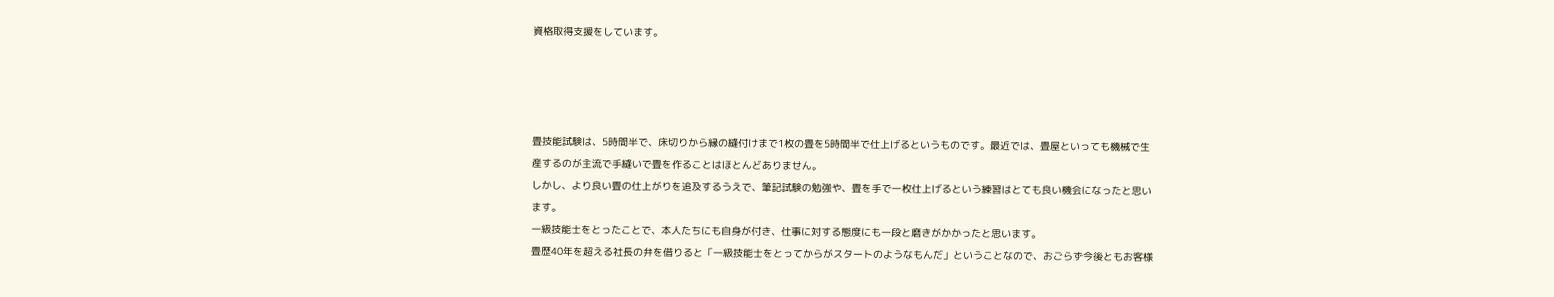資格取得支援をしています。




畳技能試験は、5時間半で、床切りから縁の縫付けまで1枚の畳を5時間半で仕上げるというものです。最近では、畳屋といっても機械で生産するのが主流で手縫いで畳を作ることはほとんどありません。
しかし、より良い畳の仕上がりを追及するうえで、筆記試験の勉強や、畳を手で一枚仕上げるという練習はとても良い機会になったと思います。
一級技能士をとったことで、本人たちにも自身が付き、仕事に対する態度にも一段と磨きがかかったと思います。
畳歴40年を超える社長の弁を借りると「一級技能士をとってからがスタートのようなもんだ」ということなので、おごらず今後ともお客様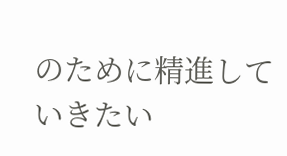のために精進していきたい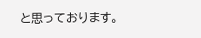と思っております。